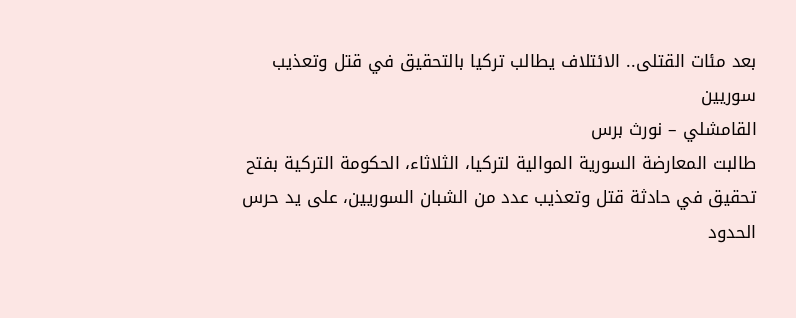بعد مئات القتلى.. الائتلاف يطالب تركيا بالتحقيق في قتل وتعذيب سوريين
القامشلي – نورث برس
طالبت المعارضة السورية الموالية لتركيا، الثلاثاء، الحكومة التركية بفتح تحقيق في حادثة قتل وتعذيب عدد من الشبان السوريين، على يد حرس الحدود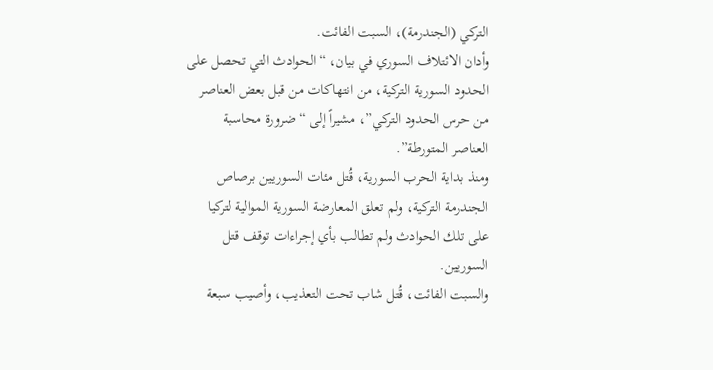التركي (الجندرمة)، السبت الفائت.
وأدان الائتلاف السوري في بيان، “الحوادث التي تحصل على الحدود السورية التركية، من انتهاكات من قبل بعض العناصر من حرس الحدود التركي”، مشيراً إلى “ضرورة محاسبة العناصر المتورطة”.
ومنذ بداية الحرب السورية، قُتل مئات السوريين برصاص الجندرمة التركية، ولم تعلق المعارضة السورية الموالية لتركيا على تلك الحوادث ولم تطالب بأي إجراءات توقف قتل السوريين.
والسبت الفائت، قُتل شاب تحت التعذيب، وأصيب سبعة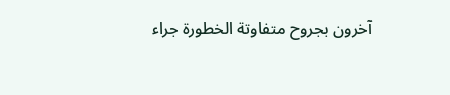آخرون بجروح متفاوتة الخطورة جراء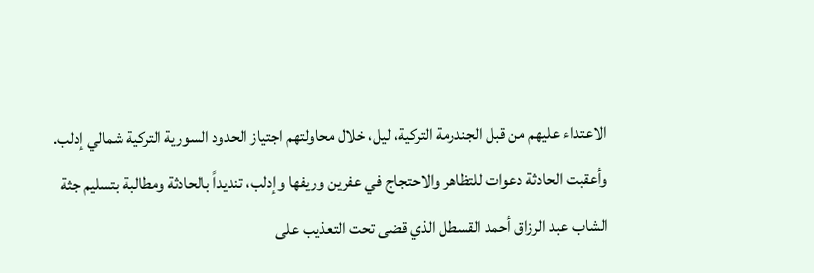الاعتداء عليهم من قبل الجندرمة التركية، ليل، خلال محاولتهم اجتياز الحدود السورية التركية شمالي إدلب.
وأعقبت الحادثة دعوات للتظاهر والاحتجاج في عفرين وريفها وإدلب، تنديداً بالحادثة ومطالبة بتسليم جثة الشاب عبد الرزاق أحمد القسطل الذي قضى تحت التعذيب على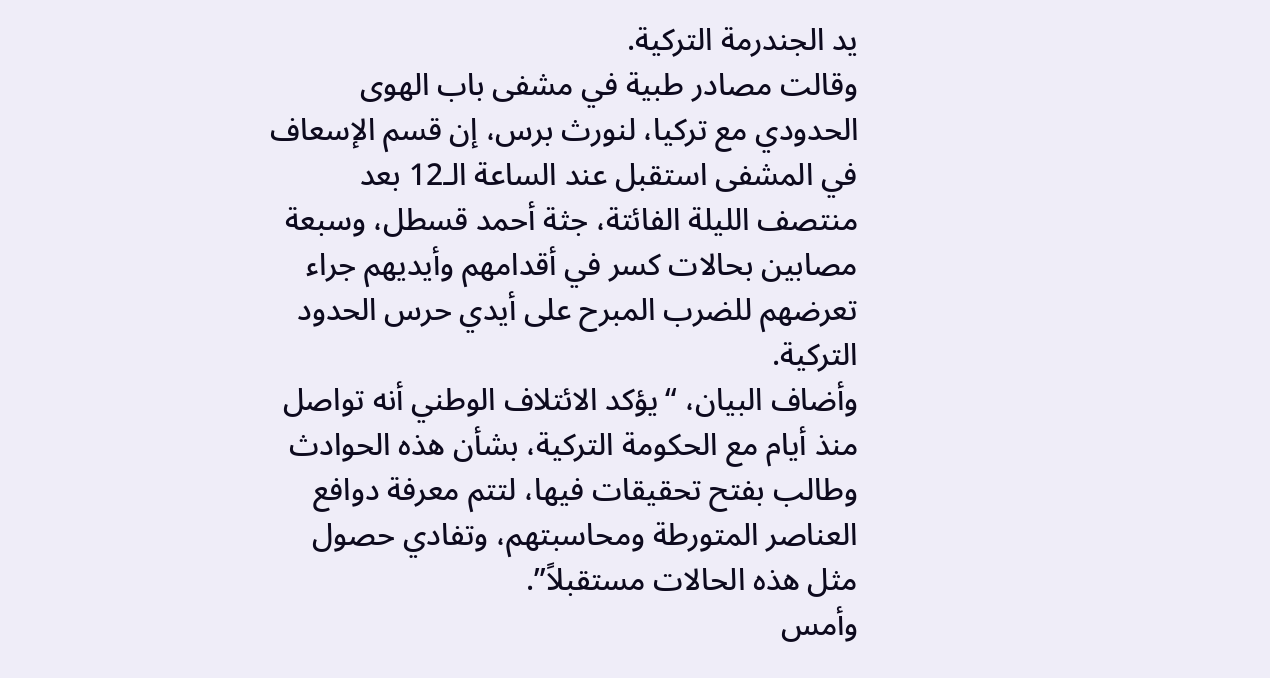يد الجندرمة التركية.
وقالت مصادر طبية في مشفى باب الهوى الحدودي مع تركيا، لنورث برس، إن قسم الإسعاف في المشفى استقبل عند الساعة الـ12 بعد منتصف الليلة الفائتة، جثة أحمد قسطل، وسبعة مصابين بحالات كسر في أقدامهم وأيديهم جراء تعرضهم للضرب المبرح على أيدي حرس الحدود التركية.
وأضاف البيان، “يؤكد الائتلاف الوطني أنه تواصل منذ أيام مع الحكومة التركية، بشأن هذه الحوادث وطالب بفتح تحقيقات فيها، لتتم معرفة دوافع العناصر المتورطة ومحاسبتهم، وتفادي حصول مثل هذه الحالات مستقبلاً”.
وأمس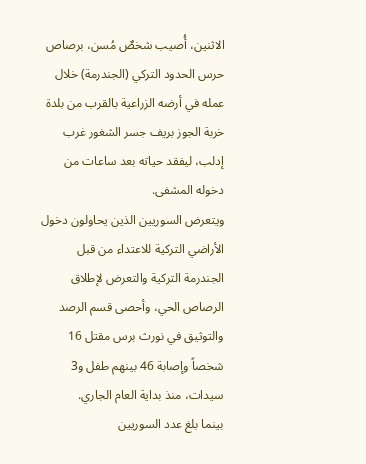الاثنين، أُصيب شخصٌ مُسن، برصاص حرس الحدود التركي (الجندرمة) خلال عمله في أرضه الزراعية بالقرب من بلدة خربة الجوز بريف جسر الشغور غرب إدلب، ليفقد حياته بعد ساعات من دخوله المشفى.
ويتعرض السوريين الذين يحاولون دخول الأراضي التركية للاعتداء من قبل الجندرمة التركية والتعرض لإطلاق الرصاص الحي، وأحصى قسم الرصد والتوثيق في نورث برس مقتل 16 شخصاً وإصابة 46 بينهم طفل و3 سيدات، منذ بداية العام الجاري.
بينما بلغ عدد السوريين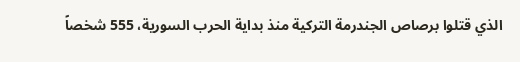الذي قتلوا برصاص الجندرمة التركية منذ بداية الحرب السورية، 555 شخصاً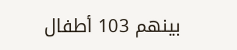بينهم 103 أطفال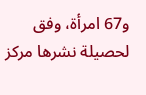و67 امرأة، وفق لحصيلة نشرها مركز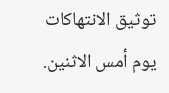توثيق الانتهاكات يوم أمس الاثنين.